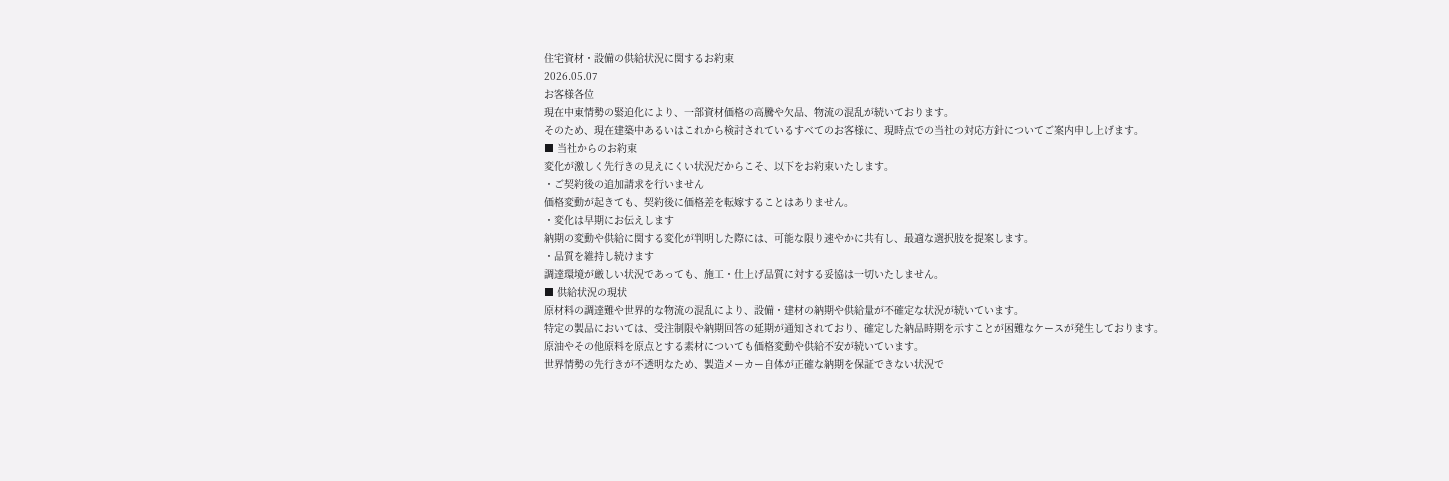住宅資材・設備の供給状況に関するお約束
2026.05.07
お客様各位
現在中東情勢の緊迫化により、一部資材価格の高騰や欠品、物流の混乱が続いております。
そのため、現在建築中あるいはこれから検討されているすべてのお客様に、現時点での当社の対応方針についてご案内申し上げます。
■ 当社からのお約束
変化が激しく先行きの見えにくい状況だからこそ、以下をお約束いたします。
・ご契約後の追加請求を行いません
価格変動が起きても、契約後に価格差を転嫁することはありません。
・変化は早期にお伝えします
納期の変動や供給に関する変化が判明した際には、可能な限り速やかに共有し、最適な選択肢を提案します。
・品質を維持し続けます
調達環境が厳しい状況であっても、施工・仕上げ品質に対する妥協は一切いたしません。
■ 供給状況の現状
原材料の調達難や世界的な物流の混乱により、設備・建材の納期や供給量が不確定な状況が続いています。
特定の製品においては、受注制限や納期回答の延期が通知されており、確定した納品時期を示すことが困難なケースが発生しております。
原油やその他原料を原点とする素材についても価格変動や供給不安が続いています。
世界情勢の先行きが不透明なため、製造メーカー自体が正確な納期を保証できない状況で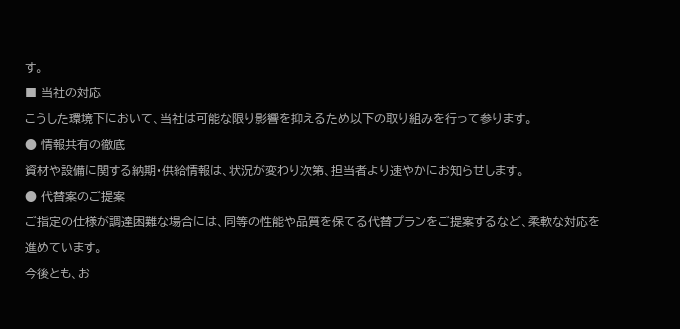す。
■ 当社の対応
こうした環境下において、当社は可能な限り影響を抑えるため以下の取り組みを行って参ります。
● 情報共有の徹底
資材や設備に関する納期・供給情報は、状況が変わり次第、担当者より速やかにお知らせします。
● 代替案のご提案
ご指定の仕様が調達困難な場合には、同等の性能や品質を保てる代替プランをご提案するなど、柔軟な対応を進めています。
今後とも、お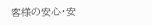客様の安心・安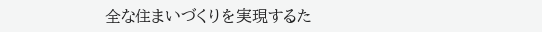全な住まいづくりを実現するた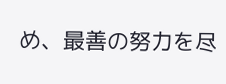め、最善の努力を尽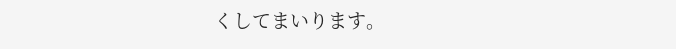くしてまいります。